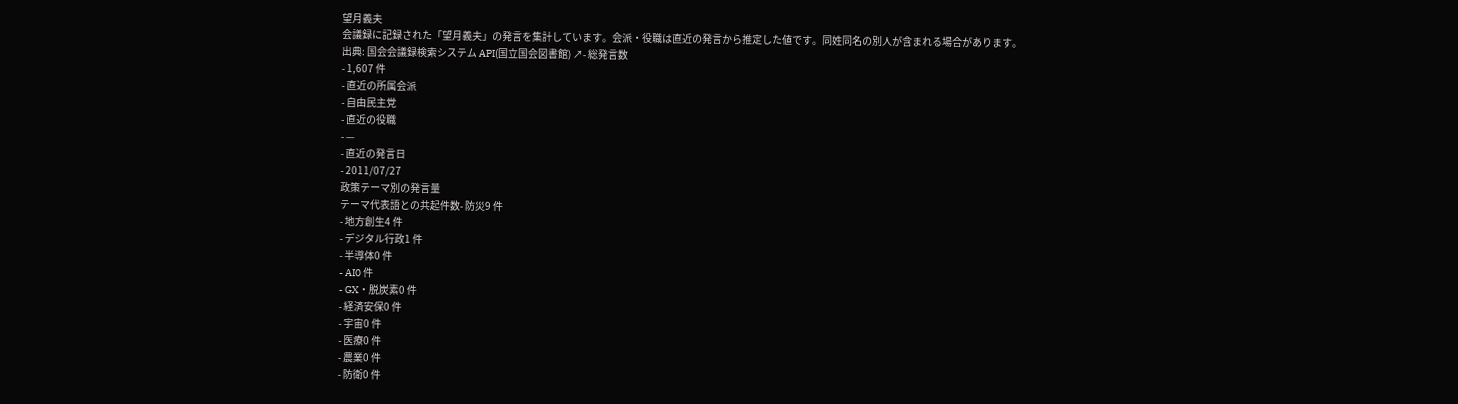望月義夫
会議録に記録された「望月義夫」の発言を集計しています。会派・役職は直近の発言から推定した値です。同姓同名の別人が含まれる場合があります。
出典: 国会会議録検索システム API(国立国会図書館) ↗- 総発言数
- 1,607 件
- 直近の所属会派
- 自由民主党
- 直近の役職
- —
- 直近の発言日
- 2011/07/27
政策テーマ別の発言量
テーマ代表語との共起件数- 防災9 件
- 地方創生4 件
- デジタル行政1 件
- 半導体0 件
- AI0 件
- GX・脱炭素0 件
- 経済安保0 件
- 宇宙0 件
- 医療0 件
- 農業0 件
- 防衛0 件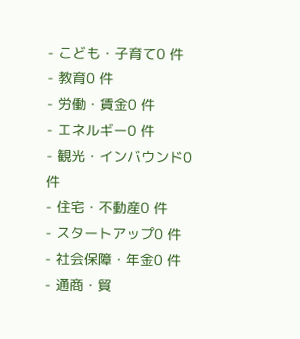- こども・子育て0 件
- 教育0 件
- 労働・賃金0 件
- エネルギー0 件
- 観光・インバウンド0 件
- 住宅・不動産0 件
- スタートアップ0 件
- 社会保障・年金0 件
- 通商・貿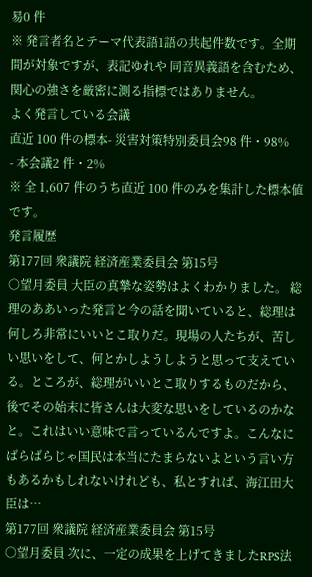易0 件
※ 発言者名とテーマ代表語1語の共起件数です。全期間が対象ですが、表記ゆれや 同音異義語を含むため、関心の強さを厳密に測る指標ではありません。
よく発言している会議
直近 100 件の標本- 災害対策特別委員会98 件・98%
- 本会議2 件・2%
※ 全 1,607 件のうち直近 100 件のみを集計した標本値です。
発言履歴
第177回 衆議院 経済産業委員会 第15号
○望月委員 大臣の真摯な姿勢はよくわかりました。 総理のああいった発言と今の話を聞いていると、総理は何しろ非常にいいとこ取りだ。現場の人たちが、苦しい思いをして、何とかしようしようと思って支えている。ところが、総理がいいとこ取りするものだから、後でその始末に皆さんは大変な思いをしているのかなと。これはいい意味で言っているんですよ。こんなにばらばらじゃ国民は本当にたまらないよという言い方もあるかもしれないけれども、私とすれば、海江田大臣は…
第177回 衆議院 経済産業委員会 第15号
○望月委員 次に、一定の成果を上げてきましたRPS法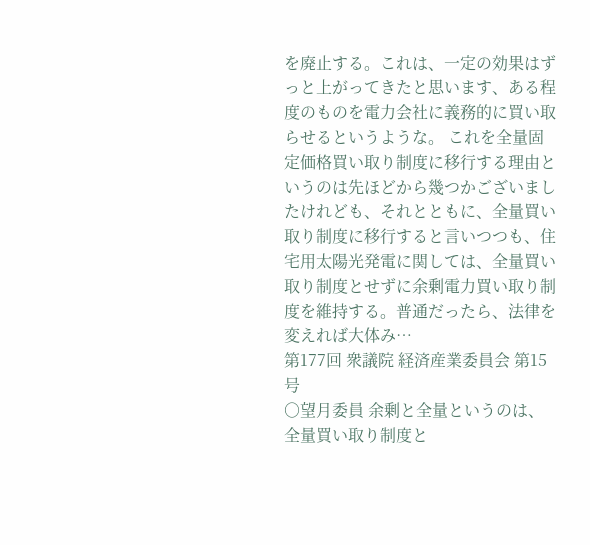を廃止する。これは、一定の効果はずっと上がってきたと思います、ある程度のものを電力会社に義務的に買い取らせるというような。 これを全量固定価格買い取り制度に移行する理由というのは先ほどから幾つかございましたけれども、それとともに、全量買い取り制度に移行すると言いつつも、住宅用太陽光発電に関しては、全量買い取り制度とせずに余剰電力買い取り制度を維持する。普通だったら、法律を変えれば大体み…
第177回 衆議院 経済産業委員会 第15号
○望月委員 余剰と全量というのは、全量買い取り制度と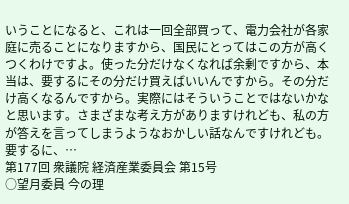いうことになると、これは一回全部買って、電力会社が各家庭に売ることになりますから、国民にとってはこの方が高くつくわけですよ。使った分だけなくなれば余剰ですから、本当は、要するにその分だけ買えばいいんですから。その分だけ高くなるんですから。実際にはそういうことではないかなと思います。さまざまな考え方がありますけれども、私の方が答えを言ってしまうようなおかしい話なんですけれども。要するに、…
第177回 衆議院 経済産業委員会 第15号
○望月委員 今の理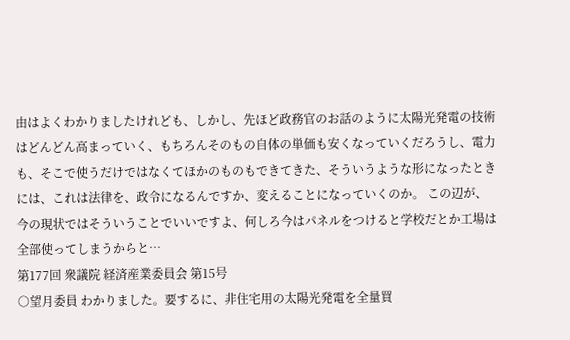由はよくわかりましたけれども、しかし、先ほど政務官のお話のように太陽光発電の技術はどんどん高まっていく、もちろんそのもの自体の単価も安くなっていくだろうし、電力も、そこで使うだけではなくてほかのものもできてきた、そういうような形になったときには、これは法律を、政令になるんですか、変えることになっていくのか。 この辺が、今の現状ではそういうことでいいですよ、何しろ今はパネルをつけると学校だとか工場は全部使ってしまうからと…
第177回 衆議院 経済産業委員会 第15号
○望月委員 わかりました。要するに、非住宅用の太陽光発電を全量買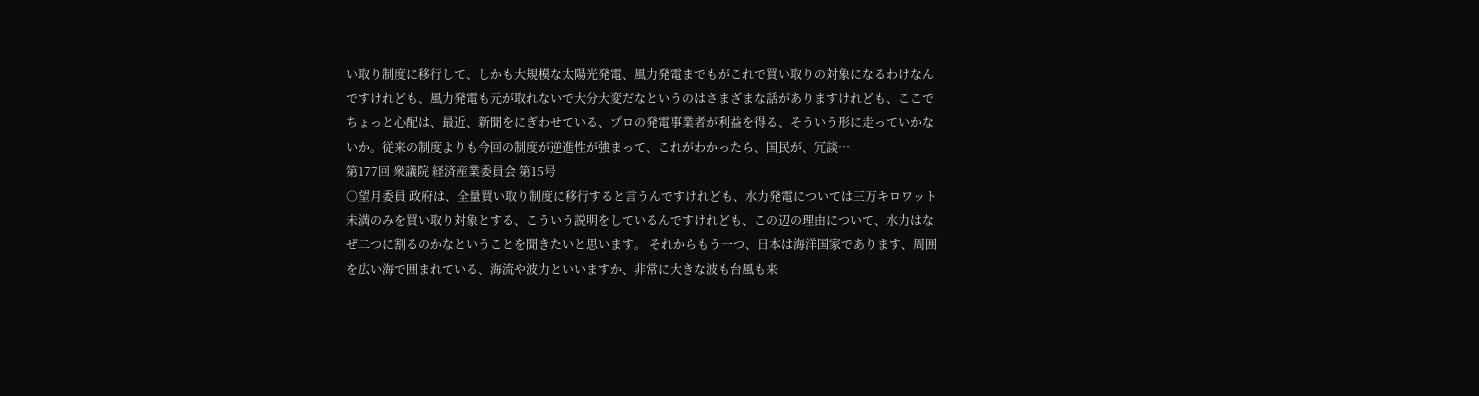い取り制度に移行して、しかも大規模な太陽光発電、風力発電までもがこれで買い取りの対象になるわけなんですけれども、風力発電も元が取れないで大分大変だなというのはさまざまな話がありますけれども、ここでちょっと心配は、最近、新聞をにぎわせている、プロの発電事業者が利益を得る、そういう形に走っていかないか。従来の制度よりも今回の制度が逆進性が強まって、これがわかったら、国民が、冗談…
第177回 衆議院 経済産業委員会 第15号
○望月委員 政府は、全量買い取り制度に移行すると言うんですけれども、水力発電については三万キロワット未満のみを買い取り対象とする、こういう説明をしているんですけれども、この辺の理由について、水力はなぜ二つに割るのかなということを聞きたいと思います。 それからもう一つ、日本は海洋国家であります、周囲を広い海で囲まれている、海流や波力といいますか、非常に大きな波も台風も来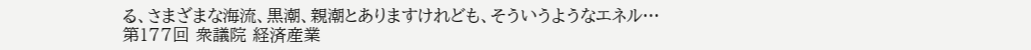る、さまざまな海流、黒潮、親潮とありますけれども、そういうようなエネル…
第177回 衆議院 経済産業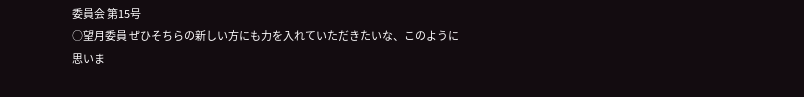委員会 第15号
○望月委員 ぜひそちらの新しい方にも力を入れていただきたいな、このように思いま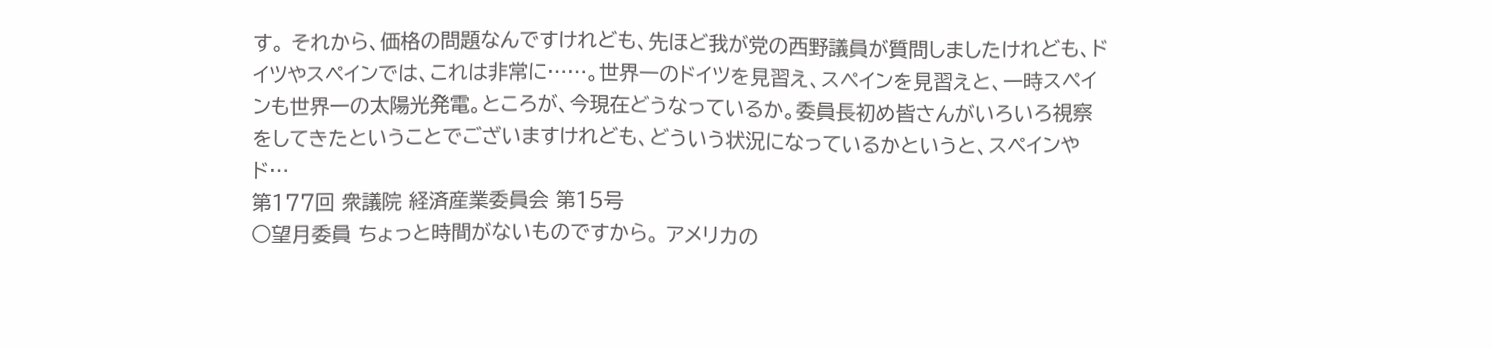す。 それから、価格の問題なんですけれども、先ほど我が党の西野議員が質問しましたけれども、ドイツやスペインでは、これは非常に……。世界一のドイツを見習え、スペインを見習えと、一時スペインも世界一の太陽光発電。ところが、今現在どうなっているか。委員長初め皆さんがいろいろ視察をしてきたということでございますけれども、どういう状況になっているかというと、スペインやド…
第177回 衆議院 経済産業委員会 第15号
○望月委員 ちょっと時間がないものですから。 アメリカの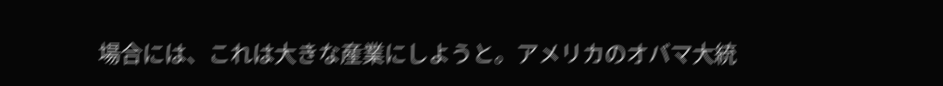場合には、これは大きな産業にしようと。アメリカのオバマ大統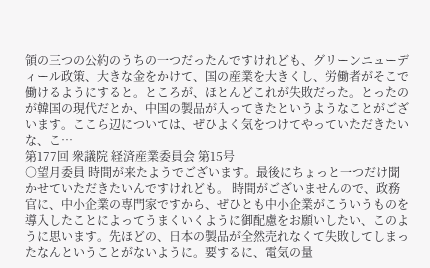領の三つの公約のうちの一つだったんですけれども、グリーンニューディール政策、大きな金をかけて、国の産業を大きくし、労働者がそこで働けるようにすると。ところが、ほとんどこれが失敗だった。とったのが韓国の現代だとか、中国の製品が入ってきたというようなことがございます。ここら辺については、ぜひよく気をつけてやっていただきたいな、こ…
第177回 衆議院 経済産業委員会 第15号
○望月委員 時間が来たようでございます。最後にちょっと一つだけ聞かせていただきたいんですけれども。 時間がございませんので、政務官に、中小企業の専門家ですから、ぜひとも中小企業がこういうものを導入したことによってうまくいくように御配慮をお願いしたい、このように思います。先ほどの、日本の製品が全然売れなくて失敗してしまったなんということがないように。要するに、電気の量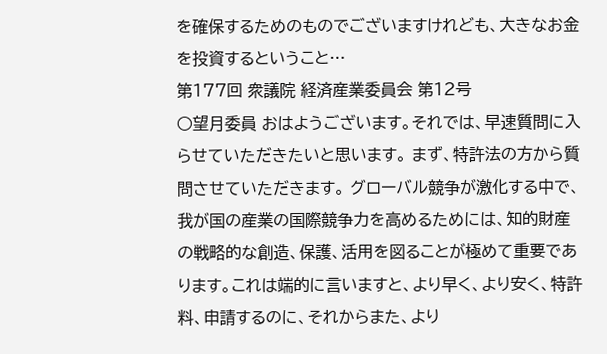を確保するためのものでございますけれども、大きなお金を投資するということ…
第177回 衆議院 経済産業委員会 第12号
○望月委員 おはようございます。それでは、早速質問に入らせていただきたいと思います。 まず、特許法の方から質問させていただきます。 グローバル競争が激化する中で、我が国の産業の国際競争力を高めるためには、知的財産の戦略的な創造、保護、活用を図ることが極めて重要であります。これは端的に言いますと、より早く、より安く、特許料、申請するのに、それからまた、より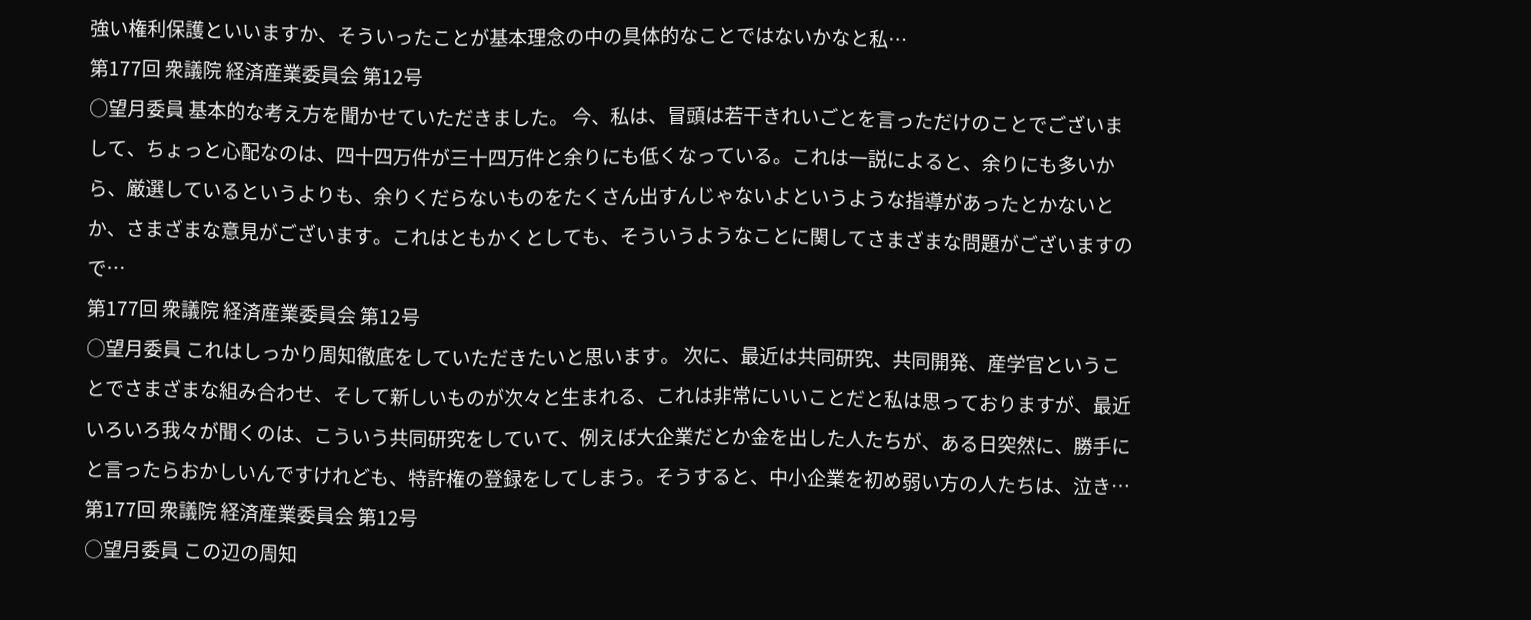強い権利保護といいますか、そういったことが基本理念の中の具体的なことではないかなと私…
第177回 衆議院 経済産業委員会 第12号
○望月委員 基本的な考え方を聞かせていただきました。 今、私は、冒頭は若干きれいごとを言っただけのことでございまして、ちょっと心配なのは、四十四万件が三十四万件と余りにも低くなっている。これは一説によると、余りにも多いから、厳選しているというよりも、余りくだらないものをたくさん出すんじゃないよというような指導があったとかないとか、さまざまな意見がございます。これはともかくとしても、そういうようなことに関してさまざまな問題がございますので…
第177回 衆議院 経済産業委員会 第12号
○望月委員 これはしっかり周知徹底をしていただきたいと思います。 次に、最近は共同研究、共同開発、産学官ということでさまざまな組み合わせ、そして新しいものが次々と生まれる、これは非常にいいことだと私は思っておりますが、最近いろいろ我々が聞くのは、こういう共同研究をしていて、例えば大企業だとか金を出した人たちが、ある日突然に、勝手にと言ったらおかしいんですけれども、特許権の登録をしてしまう。そうすると、中小企業を初め弱い方の人たちは、泣き…
第177回 衆議院 経済産業委員会 第12号
○望月委員 この辺の周知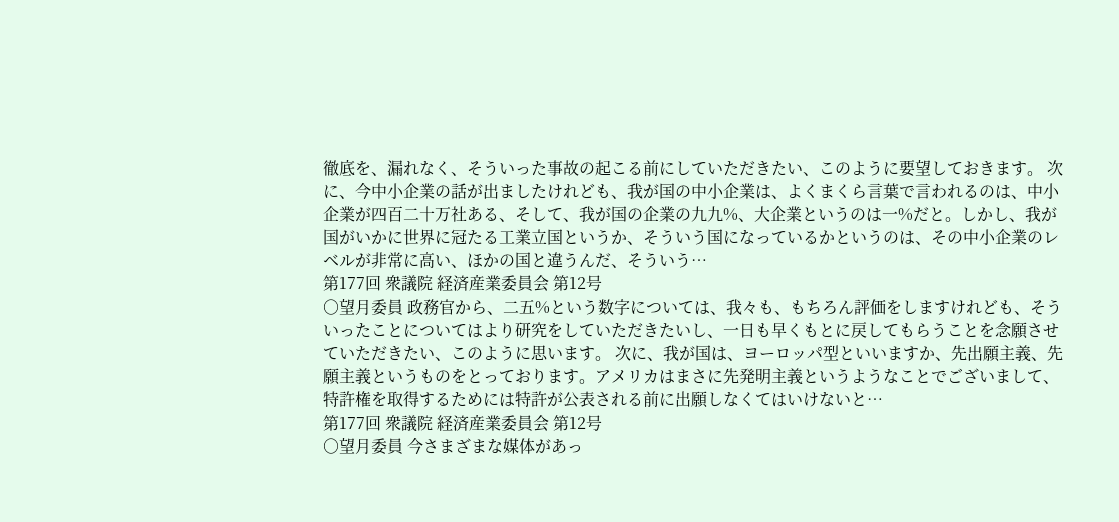徹底を、漏れなく、そういった事故の起こる前にしていただきたい、このように要望しておきます。 次に、今中小企業の話が出ましたけれども、我が国の中小企業は、よくまくら言葉で言われるのは、中小企業が四百二十万社ある、そして、我が国の企業の九九%、大企業というのは一%だと。しかし、我が国がいかに世界に冠たる工業立国というか、そういう国になっているかというのは、その中小企業のレベルが非常に高い、ほかの国と違うんだ、そういう…
第177回 衆議院 経済産業委員会 第12号
○望月委員 政務官から、二五%という数字については、我々も、もちろん評価をしますけれども、そういったことについてはより研究をしていただきたいし、一日も早くもとに戻してもらうことを念願させていただきたい、このように思います。 次に、我が国は、ヨーロッパ型といいますか、先出願主義、先願主義というものをとっております。アメリカはまさに先発明主義というようなことでございまして、特許権を取得するためには特許が公表される前に出願しなくてはいけないと…
第177回 衆議院 経済産業委員会 第12号
○望月委員 今さまざまな媒体があっ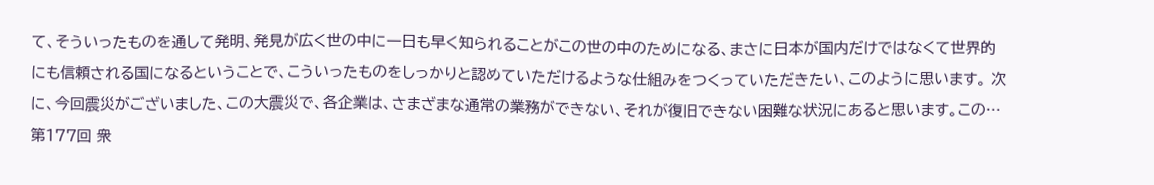て、そういったものを通して発明、発見が広く世の中に一日も早く知られることがこの世の中のためになる、まさに日本が国内だけではなくて世界的にも信頼される国になるということで、こういったものをしっかりと認めていただけるような仕組みをつくっていただきたい、このように思います。 次に、今回震災がございました、この大震災で、各企業は、さまざまな通常の業務ができない、それが復旧できない困難な状況にあると思います。この…
第177回 衆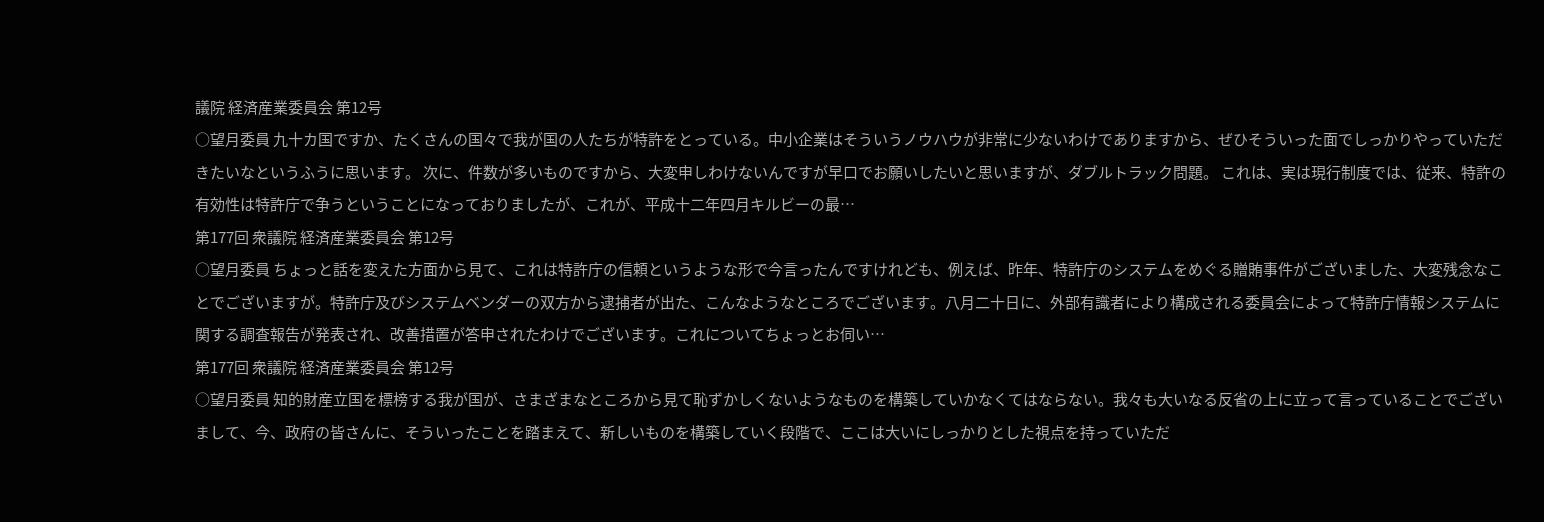議院 経済産業委員会 第12号
○望月委員 九十カ国ですか、たくさんの国々で我が国の人たちが特許をとっている。中小企業はそういうノウハウが非常に少ないわけでありますから、ぜひそういった面でしっかりやっていただきたいなというふうに思います。 次に、件数が多いものですから、大変申しわけないんですが早口でお願いしたいと思いますが、ダブルトラック問題。 これは、実は現行制度では、従来、特許の有効性は特許庁で争うということになっておりましたが、これが、平成十二年四月キルビーの最…
第177回 衆議院 経済産業委員会 第12号
○望月委員 ちょっと話を変えた方面から見て、これは特許庁の信頼というような形で今言ったんですけれども、例えば、昨年、特許庁のシステムをめぐる贈賄事件がございました、大変残念なことでございますが。特許庁及びシステムベンダーの双方から逮捕者が出た、こんなようなところでございます。八月二十日に、外部有識者により構成される委員会によって特許庁情報システムに関する調査報告が発表され、改善措置が答申されたわけでございます。これについてちょっとお伺い…
第177回 衆議院 経済産業委員会 第12号
○望月委員 知的財産立国を標榜する我が国が、さまざまなところから見て恥ずかしくないようなものを構築していかなくてはならない。我々も大いなる反省の上に立って言っていることでございまして、今、政府の皆さんに、そういったことを踏まえて、新しいものを構築していく段階で、ここは大いにしっかりとした視点を持っていただ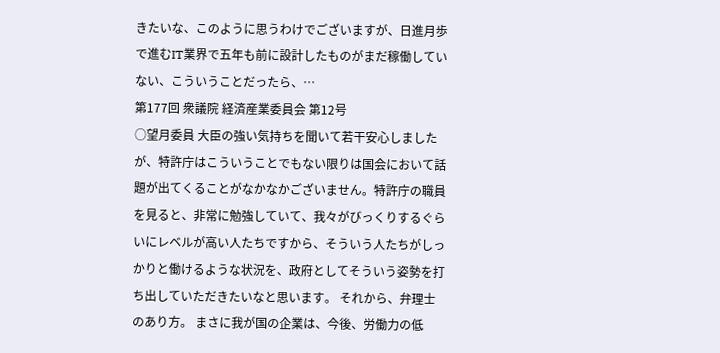きたいな、このように思うわけでございますが、日進月歩で進むIT業界で五年も前に設計したものがまだ稼働していない、こういうことだったら、…
第177回 衆議院 経済産業委員会 第12号
○望月委員 大臣の強い気持ちを聞いて若干安心しましたが、特許庁はこういうことでもない限りは国会において話題が出てくることがなかなかございません。特許庁の職員を見ると、非常に勉強していて、我々がびっくりするぐらいにレベルが高い人たちですから、そういう人たちがしっかりと働けるような状況を、政府としてそういう姿勢を打ち出していただきたいなと思います。 それから、弁理士のあり方。 まさに我が国の企業は、今後、労働力の低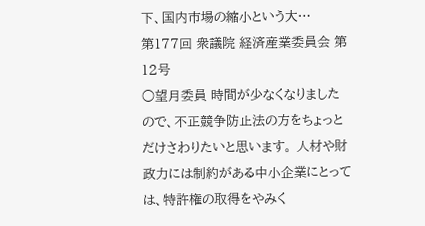下、国内市場の縮小という大…
第177回 衆議院 経済産業委員会 第12号
○望月委員 時間が少なくなりましたので、不正競争防止法の方をちょっとだけさわりたいと思います。 人材や財政力には制約がある中小企業にとっては、特許権の取得をやみく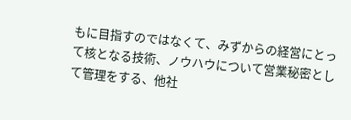もに目指すのではなくて、みずからの経営にとって核となる技術、ノウハウについて営業秘密として管理をする、他社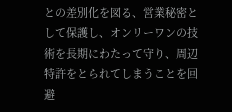との差別化を図る、営業秘密として保護し、オンリーワンの技術を長期にわたって守り、周辺特許をとられてしまうことを回避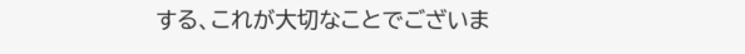する、これが大切なことでございま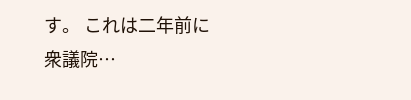す。 これは二年前に衆議院…